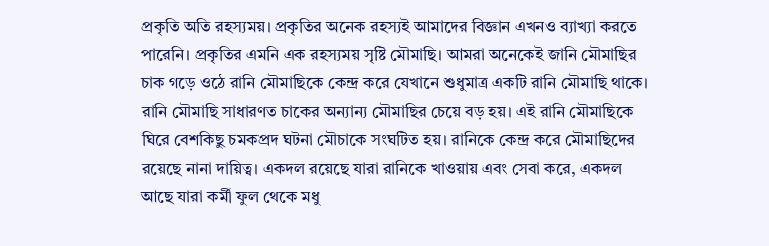প্রকৃতি অতি রহস্যময়। প্রকৃতির অনেক রহস্যই আমাদের বিজ্ঞান এখনও ব্যাখ্যা করতে পারেনি। প্রকৃতির এমনি এক রহস্যময় সৃষ্টি মৌমাছি। আমরা অনেকেই জানি মৌমাছির চাক গড়ে ওঠে রানি মৌমাছিকে কেন্দ্র করে যেখানে শুধুমাত্র একটি রানি মৌমাছি থাকে। রানি মৌমাছি সাধারণত চাকের অন্যান্য মৌমাছির চেয়ে বড় হয়। এই রানি মৌমাছিকে ঘিরে বেশকিছু চমকপ্রদ ঘটনা মৌচাকে সংঘটিত হয়। রানিকে কেন্দ্র করে মৌমাছিদের রয়েছে নানা দায়িত্ব। একদল রয়েছে যারা রানিকে খাওয়ায় এবং সেবা করে, একদল আছে যারা কর্মী ফুল থেকে মধু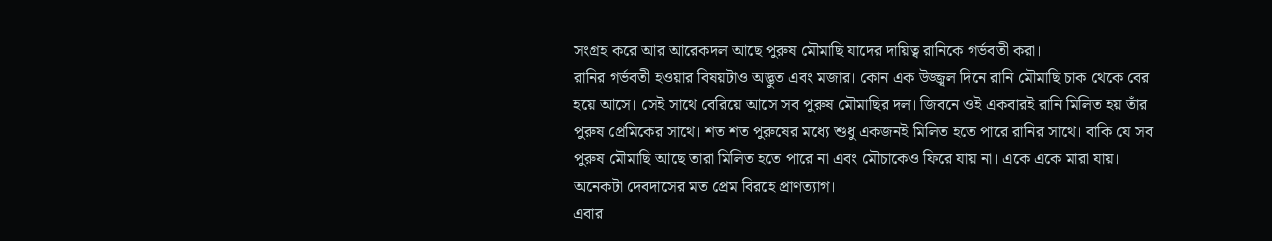সংগ্রহ করে আর আরেকদল আছে পুরুষ মৌমাছি যাদের দায়িত্ব রানিকে গর্ভবতী করা।
রানির গর্ভবতী হওয়ার বিষয়টাও অদ্ভুত এবং মজার। কোন এক উজ্জ্বল দিনে রানি মৌমাছি চাক থেকে বের হয়ে আসে। সেই সাথে বেরিয়ে আসে সব পুরুষ মৌমাছির দল। জিবনে ওই একবারই রানি মিলিত হয় তাঁর পুরুষ প্রেমিকের সাথে। শত শত পুরুষের মধ্যে শুধু একজনই মিলিত হতে পারে রানির সাথে। বাকি যে সব পুরুষ মৌমাছি আছে তারা মিলিত হতে পারে না এবং মৌচাকেও ফিরে যায় না। একে একে মারা যায়। অনেকটা দেবদাসের মত প্রেম বিরহে প্রাণত্যাগ।
এবার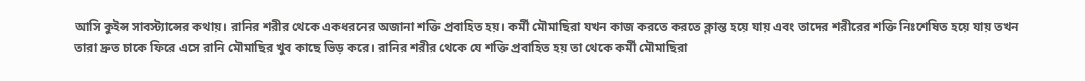আসি কুইন্স সাবস্ট্যান্সের কথায়। রানির শরীর থেকে একধরনের অজানা শক্তি প্রবাহিত হয়। কর্মী মৌমাছিরা যখন কাজ করতে করতে ক্লান্ত হয়ে যায় এবং তাদের শরীরের শক্তি নিঃশেষিত হয়ে যায় তখন তারা দ্রুত চাকে ফিরে এসে রানি মৌমাছির খুব কাছে ভিড় করে। রানির শরীর থেকে যে শক্তি প্রবাহিত হয় তা থেকে কর্মী মৌমাছিরা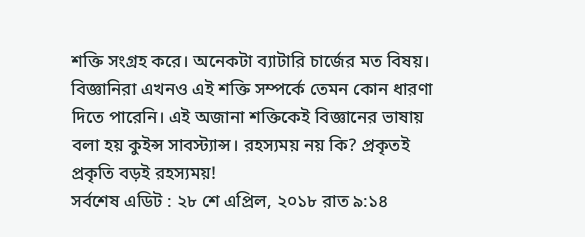শক্তি সংগ্রহ করে। অনেকটা ব্যাটারি চার্জের মত বিষয়। বিজ্ঞানিরা এখনও এই শক্তি সম্পর্কে তেমন কোন ধারণা দিতে পারেনি। এই অজানা শক্তিকেই বিজ্ঞানের ভাষায় বলা হয় কুইন্স সাবস্ট্যান্স। রহস্যময় নয় কি? প্রকৃতই প্রকৃতি বড়ই রহস্যময়!
সর্বশেষ এডিট : ২৮ শে এপ্রিল, ২০১৮ রাত ৯:১৪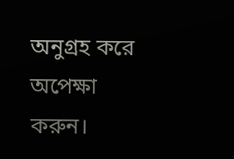অনুগ্রহ করে অপেক্ষা করুন।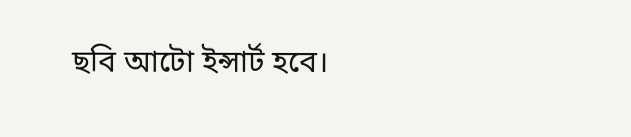ছবি আটো ইন্সার্ট হবে।